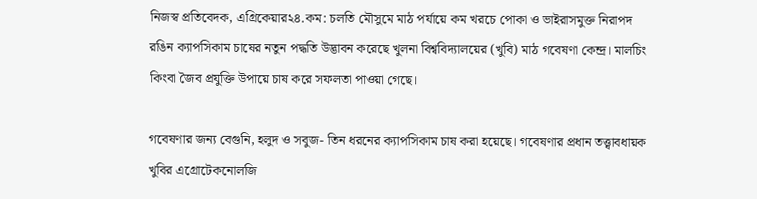নিজস্ব প্রতিবেদক, এগ্রিকেয়ার২৪.কম: চলতি মৌসুমে মাঠ পর্যায়ে কম খরচে পোকা ও ভাইরাসমুক্ত নিরাপদ রঙিন ক্যাপসিকাম চাষের নতুন পদ্ধতি উদ্ভাবন করেছে খুলনা বিশ্ববিদ্যালয়ের (খুবি) মাঠ গবেষণা কেন্দ্র। মালচিং কিংবা জৈব প্রযুক্তি উপায়ে চাষ করে সফলতা পাওয়া গেছে।

গবেষণার জন্য বেগুনি, হলুদ ও সবুজ- তিন ধরনের ক্যাপসিকাম চাষ করা হয়েছে। গবেষণার প্রধান তত্ত্বাবধায়ক খুবির এগ্রোটেকনোলজি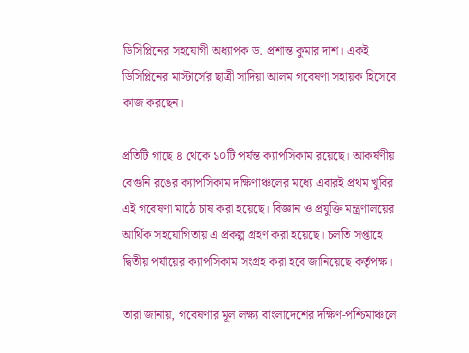ডিসিপ্লিনের সহযোগী অধ্যাপক ড. প্রশান্ত কুমার দাশ। একই ডিসিপ্লিনের মাস্টার্সের ছাত্রী সাদিয়া আলম গবেষণা সহায়ক হিসেবে কাজ করছেন।

প্রতিটি গাছে ৪ থেকে ১০টি পর্যন্ত ক্যাপসিকাম রয়েছে। আকর্ষণীয় বেগুনি রঙের ক্যাপসিকাম দক্ষিণাঞ্চলের মধ্যে এবারই প্রথম খুবির এই গবেষণা মাঠে চাষ করা হয়েছে। বিজ্ঞান ও প্রযুক্তি মন্ত্রণালয়ের আর্থিক সহযোগিতায় এ প্রকল্প গ্রহণ করা হয়েছে। চলতি সপ্তাহে দ্বিতীয় পর্যায়ের ক্যাপসিকাম সংগ্রহ করা হবে জানিয়েছে কর্তৃপক্ষ।

তারা জানায়, গবেষণার মূল লক্ষ্য বাংলাদেশের দক্ষিণ-পশ্চিমাঞ্চলে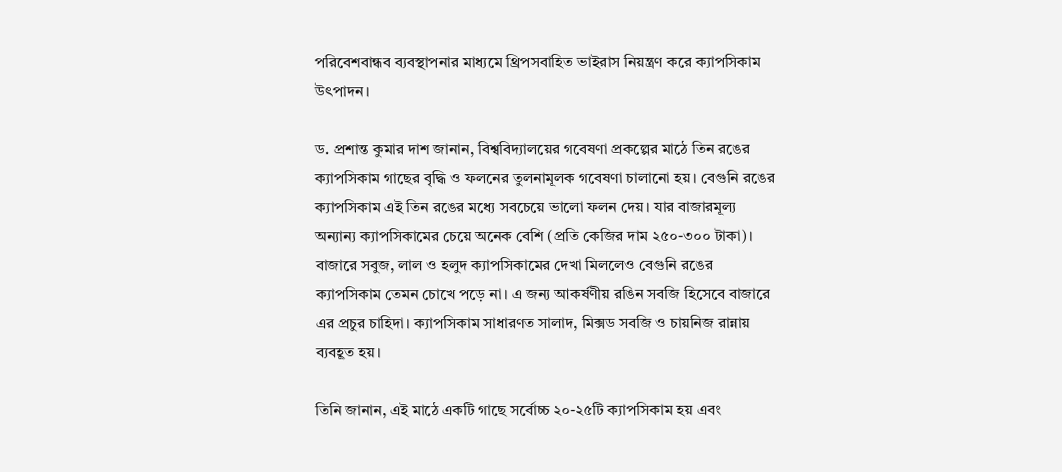পরিবেশবান্ধব ব্যবস্থাপনার মাধ্যমে থ্রিপসবাহিত ভাইরাস নিয়ন্ত্রণ করে ক্যাপসিকাম উৎপাদন।

ড. প্রশান্ত কুমার দাশ জানান, বিশ্ববিদ্যালয়ের গবেষণা প্রকল্পের মাঠে তিন রঙের ক্যাপসিকাম গাছের বৃদ্ধি ও ফলনের তুলনামূলক গবেষণা চালানো হয়। বেগুনি রঙের ক্যাপসিকাম এই তিন রঙের মধ্যে সবচেয়ে ভালো ফলন দেয়। যার বাজারমূল্য অন্যান্য ক্যাপসিকামের চেয়ে অনেক বেশি (প্রতি কেজির দাম ২৫০-৩০০ টাকা)। বাজারে সবুজ, লাল ও হলুদ ক্যাপসিকামের দেখা মিললেও বেগুনি রঙের ক্যাপসিকাম তেমন চোখে পড়ে না। এ জন্য আকর্ষণীয় রঙিন সবজি হিসেবে বাজারে এর প্রচুর চাহিদা। ক্যাপসিকাম সাধারণত সালাদ, মিক্সড সবজি ও চায়নিজ রান্নায় ব্যবহূত হয়।

তিনি জানান, এই মাঠে একটি গাছে সর্বোচ্চ ২০-২৫টি ক্যাপসিকাম হয় এবং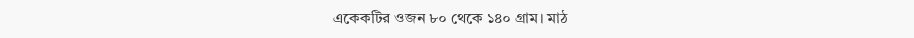একেকটির ওজন ৮০ থেকে ১৪০ গ্রাম। মাঠ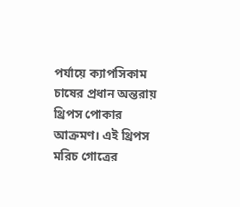পর্যায়ে ক্যাপসিকাম চাষের প্রধান অন্তরায় থ্রিপস পোকার আক্রমণ। এই থ্রিপস মরিচ গোত্রের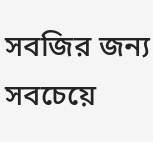সবজির জন্য সবচেয়ে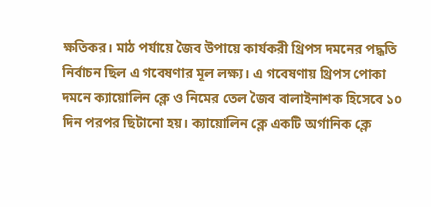ক্ষতিকর। মাঠ পর্যায়ে জৈব উপায়ে কার্যকরী থ্রিপস দমনের পদ্ধতি নির্বাচন ছিল এ গবেষণার মূল লক্ষ্য। এ গবেষণায় থ্রিপস পোকা দমনে ক্যায়োলিন ক্লে ও নিমের তেল জৈব বালাইনাশক হিসেবে ১০ দিন পরপর ছিটানো হয়। ক্যায়োলিন ক্লে একটি অর্গানিক ক্লে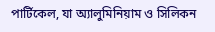পার্টিকেল, যা অ্যালুমিনিয়াম ও সিলিকন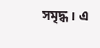সমৃদ্ধ। এ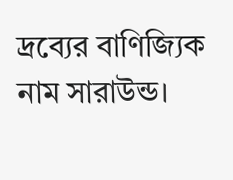দ্রব্যের বাণিজ্যিক নাম সারাউন্ড।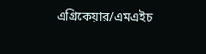এগ্রিকেয়ার/এমএইচ